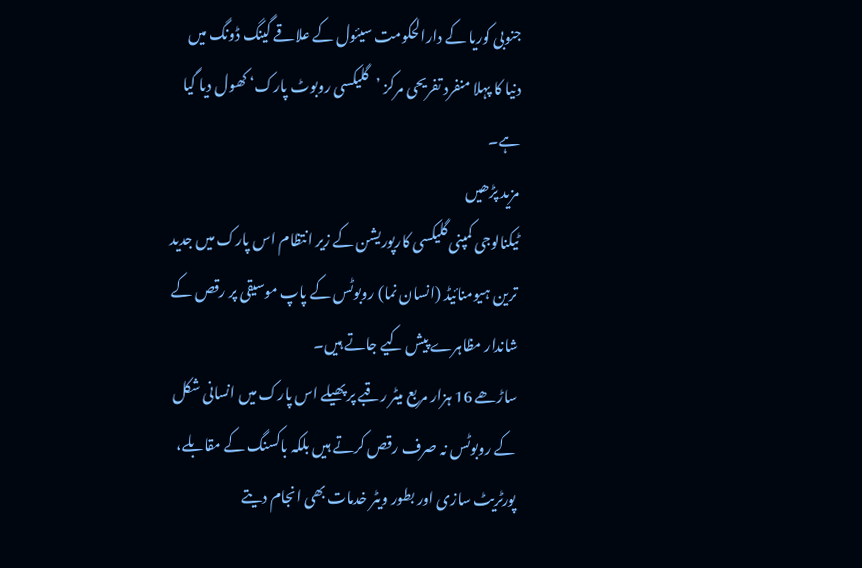جنوبی کوریا کے دارالحکومت سیئول کے علاقے گینگ ڈونگ میں دنیا کا پہلا منفرد تفریحی مرکز ’گلیکسی روبوٹ پارک‘ کھول دیا گیا ہے۔
مزید پڑھیں
ٹیکنالوجی کمپنی گلیکسی کارپوریشن کے زیر انتظام اس پارک میں جدید ترین ہیومنائیڈ (انسان نما) روبوٹس کے پاپ موسیقی پر رقص کے شاندار مظاہرے پیش کیے جاتے ہیں۔
ساڑھے 16 ہزار مربع میٹر رقبے پر پھیلے اس پارک میں انسانی شکل کے روبوٹس نہ صرف رقص کرتے ہیں بلکہ باکسنگ کے مقابلے، پورٹریٹ سازی اور بطور ویٹر خدمات بھی انجام دیتے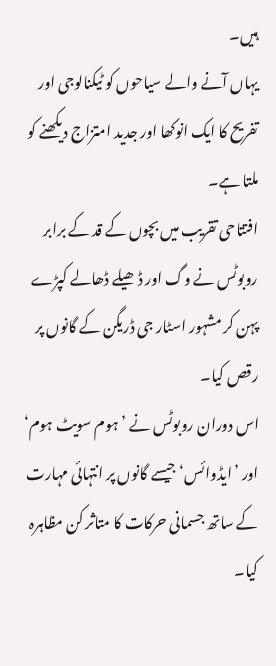ہیں۔
یہاں آنے والے سیاحوں کو ٹیکنالوجی اور تفریح کا ایک انوکھا اور جدید امتزاج دیکھنے کو ملتا ہے۔
افتتاحی تقریب میں بچوں کے قد کے برابر روبوٹس نے وگ اور ڈھیلے ڈھالے کپڑے پہن کر مشہور اسٹار جی ڈریگن کے گانوں پر رقص کیا۔
اس دوران روبوٹس نے ’ہوم سویٹ ہوم‘ اور ’ایڈوائس‘ جیسے گانوں پر انتہائی مہارت کے ساتھ جسمانی حرکات کا متاثر کن مظاہرہ کیا۔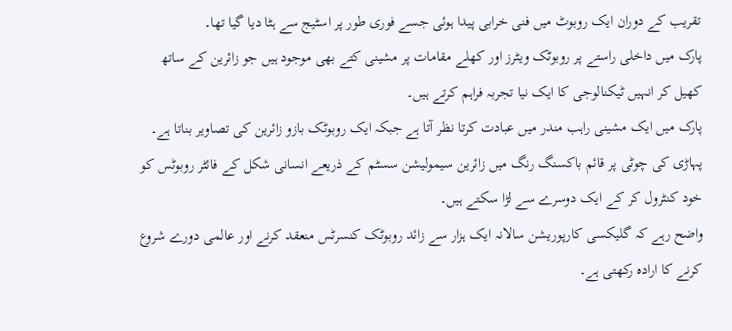تقریب کے دوران ایک روبوٹ میں فنی خرابی پیدا ہوئی جسے فوری طور پر اسٹیج سے ہٹا دیا گیا تھا۔
پارک میں داخلی راستے پر روبوٹک ویٹرز اور کھلے مقامات پر مشینی کتے بھی موجود ہیں جو زائرین کے ساتھ کھیل کر انہیں ٹیکنالوجی کا ایک نیا تجربہ فراہم کرتے ہیں۔
پارک میں ایک مشینی راہب مندر میں عبادت کرتا نظر آتا ہے جبکہ ایک روبوٹک بازو زائرین کی تصاویر بناتا ہے۔
پہاڑی کی چوٹی پر قائم باکسنگ رنگ میں زائرین سیمولیشن سسٹم کے ذریعے انسانی شکل کے فائٹر روبوٹس کو خود کنٹرول کر کے ایک دوسرے سے لڑا سکتے ہیں۔
واضح رہے کہ گلیکسی کارپوریشن سالانہ ایک ہزار سے زائد روبوٹک کنسرٹس منعقد کرنے اور عالمی دورے شروع کرنے کا ارادہ رکھتی ہے۔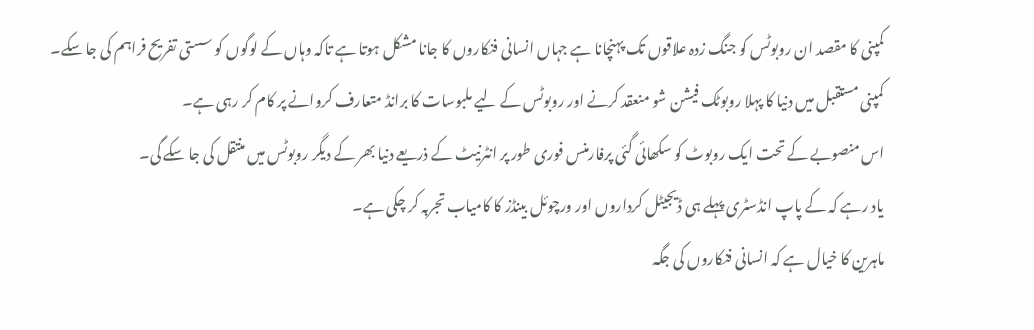کمپنی کا مقصد ان روبوٹس کو جنگ زدہ علاقوں تک پہنچانا ہے جہاں انسانی فنکاروں کا جانا مشکل ہوتا ہے تاکہ وہاں کے لوگوں کو سستی تفریح فراہم کی جا سکے۔
کمپنی مستقبل میں دنیا کا پہلا روبوٹک فیشن شو منعقد کرنے اور روبوٹس کے لیے ملبوسات کا برانڈ متعارف کروانے پر کام کر رہی ہے۔
اس منصوبے کے تحت ایک روبوٹ کو سکھائی گئی پرفارمنس فوری طور پر انٹرنیٹ کے ذریعے دنیا بھر کے دیگر روبوٹس میں منتقل کی جا سکے گی۔
یاد رہے کہ کے پاپ انڈسٹری پہلے ہی ڈیجیٹل کرداروں اور ورچوئل بینڈز کا کامیاب تجربہ کر چکی ہے۔
ماہرین کا خیال ہے کہ انسانی فنکاروں کی جگہ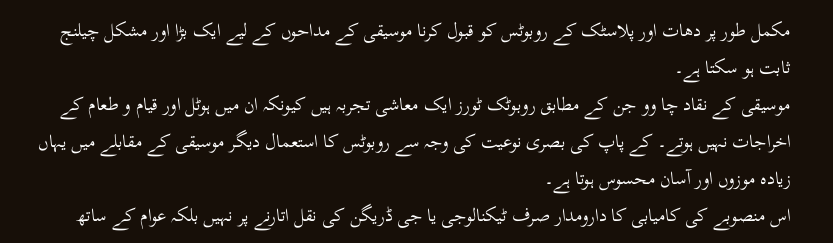مکمل طور پر دھات اور پلاسٹک کے روبوٹس کو قبول کرنا موسیقی کے مداحوں کے لیے ایک بڑا اور مشکل چیلنج ثابت ہو سکتا ہے۔
موسیقی کے نقاد چا وو جن کے مطابق روبوٹک ٹورز ایک معاشی تجربہ ہیں کیونکہ ان میں ہوٹل اور قیام و طعام کے اخراجات نہیں ہوتے۔ کے پاپ کی بصری نوعیت کی وجہ سے روبوٹس کا استعمال دیگر موسیقی کے مقابلے میں یہاں زیادہ موزوں اور آسان محسوس ہوتا ہے۔
اس منصوبے کی کامیابی کا دارومدار صرف ٹیکنالوجی یا جی ڈریگن کی نقل اتارنے پر نہیں بلکہ عوام کے ساتھ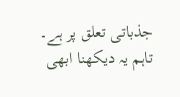جذباتی تعلق پر ہے۔
تاہم یہ دیکھنا ابھی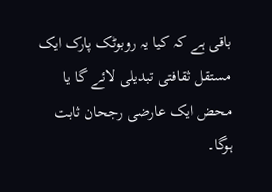باقی ہے کہ کیا یہ روبوٹک پارک ایک مستقل ثقافتی تبدیلی لائے گا یا محض ایک عارضی رجحان ثابت ہوگا۔